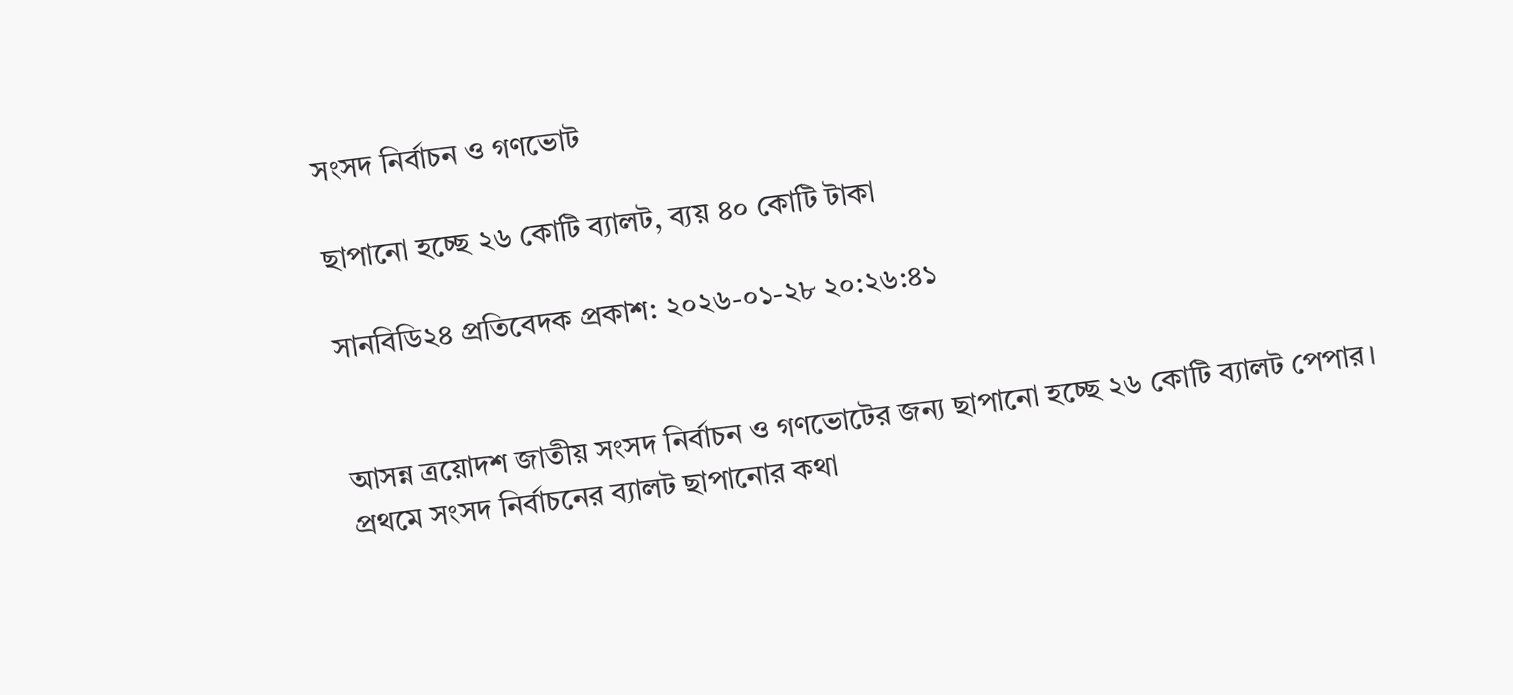সংসদ নির্বাচন ও গণভোট

ছাপানো হচ্ছে ২৬ কোটি ব্যালট, ব্যয় ৪০ কোটি টাকা

সানবিডি২৪ প্রতিবেদক প্রকাশ: ২০২৬-০১-২৮ ২০:২৬:৪১


আসন্ন ত্রয়োদশ জাতীয় সংসদ নির্বাচন ও গণভোটের জন্য ছাপানো হচ্ছে ২৬ কোটি ব্যালট পেপার। প্রথমে সংসদ নির্বাচনের ব্যালট ছাপানোর কথা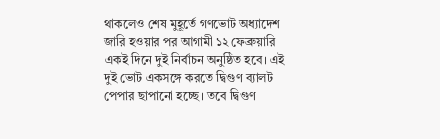থাকলেও শেষ মুহূর্তে গণভোট অধ্যাদেশ জারি হওয়ার পর আগামী ১২ ফেব্রুয়ারি একই দিনে দুই নির্বাচন অনুষ্ঠিত হবে। এই দুই ভোট একসঙ্গে করতে দ্বিগুণ ব্যালট পেপার ছাপানো হচ্ছে। তবে দ্বিগুণ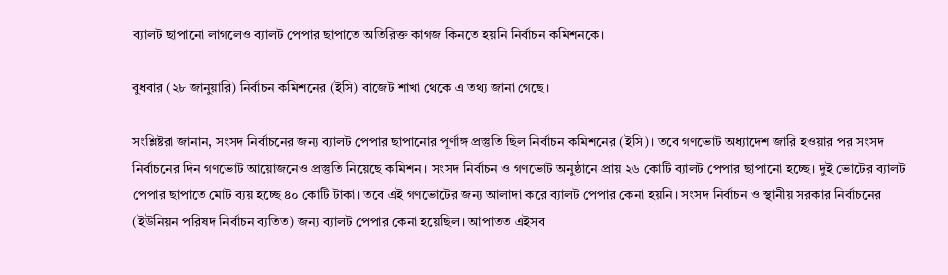ব্যালট ছাপানো লাগলেও ব্যালট পেপার ছাপাতে অতিরিক্ত কাগজ কিনতে হয়নি নির্বাচন কমিশনকে।

বুধবার (২৮ জানুয়ারি) নির্বাচন কমিশনের (ইসি) বাজেট শাখা থেকে এ তথ্য জানা গেছে।

সংশ্লিষ্টরা জানান, সংসদ নির্বাচনের জন্য ব্যালট পেপার ছাপানোর পূর্ণাঙ্গ প্রস্তুতি ছিল নির্বাচন কমিশনের (ইসি)। তবে গণভোট অধ্যাদেশ জারি হওয়ার পর সংসদ নির্বাচনের দিন গণভোট আয়োজনেও প্রস্তুতি নিয়েছে কমিশন। সংসদ নির্বাচন ও গণভোট অনুষ্ঠানে প্রায় ২৬ কোটি ব্যালট পেপার ছাপানো হচ্ছে। দুই ভোটের ব্যালট পেপার ছাপাতে মোট ব্যয় হচ্ছে ৪০ কোটি টাকা। তবে এই গণভোটের জন্য আলাদা করে ব্যালট পেপার কেনা হয়নি। সংসদ নির্বাচন ও স্থানীয় সরকার নির্বাচনের (ইউনিয়ন পরিষদ নির্বাচন ব্যতিত) জন্য ব্যালট পেপার কেনা হয়েছিল। আপাতত এইসব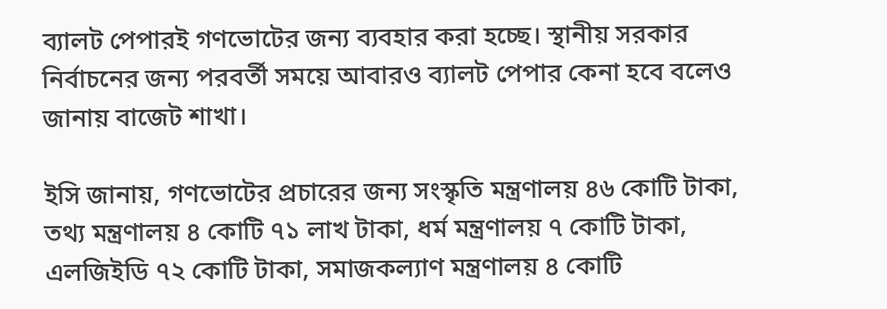ব্যালট পেপারই গণভোটের জন্য ব্যবহার করা হচ্ছে। স্থানীয় সরকার নির্বাচনের জন্য পরবর্তী সময়ে আবারও ব্যালট পেপার কেনা হবে বলেও জানায় বাজেট শাখা।

ইসি জানায়, গণভোটের প্রচারের জন্য সংস্কৃতি মন্ত্রণালয় ৪৬ কোটি টাকা, তথ্য মন্ত্রণালয় ৪ কোটি ৭১ লাখ টাকা, ধর্ম মন্ত্রণালয় ৭ কোটি টাকা, এলজিইডি ৭২ কোটি টাকা, সমাজকল্যাণ মন্ত্রণালয় ৪ কোটি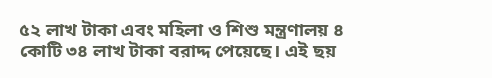৫২ লাখ টাকা এবং মহিলা ও শিশু মন্ত্রণালয় ৪ কোটি ৩৪ লাখ টাকা বরাদ্দ পেয়েছে। এই ছয়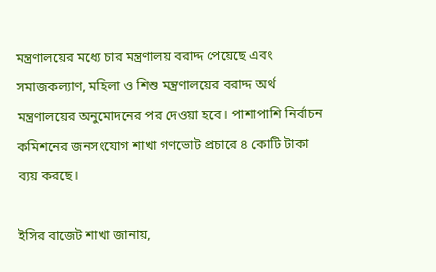মন্ত্রণালয়ের মধ্যে চার মন্ত্রণালয় বরাদ্দ পেয়েছে এবং সমাজকল্যাণ, মহিলা ও শিশু মন্ত্রণালয়ের বরাদ্দ অর্থ মন্ত্রণালয়ের অনুমোদনের পর দেওয়া হবে। পাশাপাশি নির্বাচন কমিশনের জনসংযোগ শাখা গণভোট প্রচারে ৪ কোটি টাকা ব্যয় করছে।

ইসির বাজেট শাখা জানায়,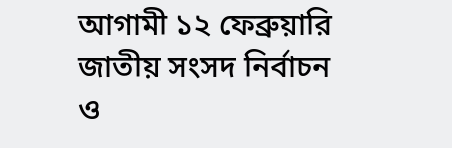আগামী ১২ ফেব্রুয়ারি জাতীয় সংসদ নির্বাচন ও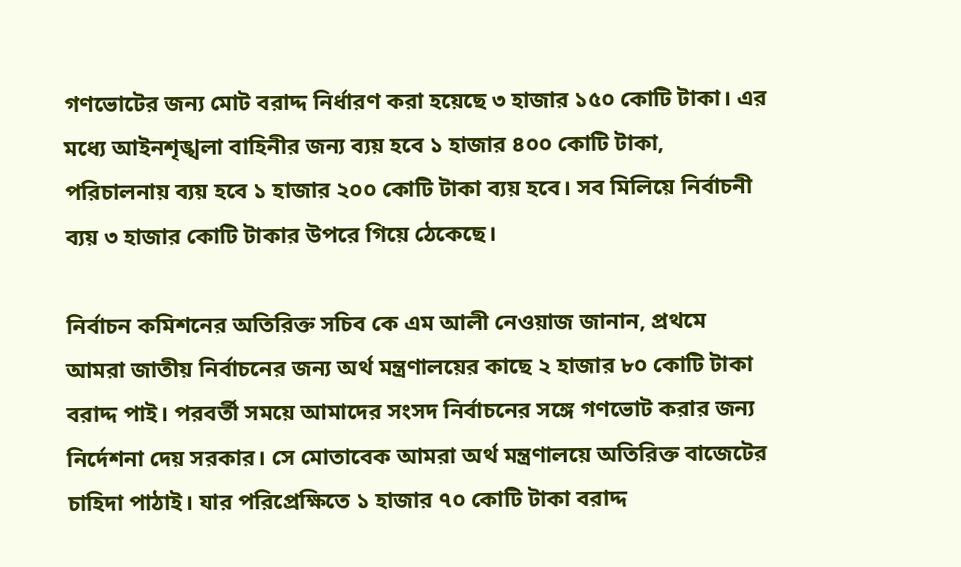গণভোটের জন্য মোট বরাদ্দ নির্ধারণ করা হয়েছে ৩ হাজার ১৫০ কোটি টাকা। এর মধ্যে আইনশৃঙ্খলা বাহিনীর জন্য ব্যয় হবে ১ হাজার ৪০০ কোটি টাকা, পরিচালনায় ব্যয় হবে ১ হাজার ২০০ কোটি টাকা ব্যয় হবে। সব মিলিয়ে নির্বাচনী ব্যয় ৩ হাজার কোটি টাকার উপরে গিয়ে ঠেকেছে।

নির্বাচন কমিশনের অতিরিক্ত সচিব কে এম আলী নেওয়াজ জানান, প্রথমে আমরা জাতীয় নির্বাচনের জন্য অর্থ মন্ত্রণালয়ের কাছে ২ হাজার ৮০ কোটি টাকা বরাদ্দ পাই। পরবর্তী সময়ে আমাদের সংসদ নির্বাচনের সঙ্গে গণভোট করার জন্য নির্দেশনা দেয় সরকার। সে মোতাবেক আমরা অর্থ মন্ত্রণালয়ে অতিরিক্ত বাজেটের চাহিদা পাঠাই। যার পরিপ্রেক্ষিতে ১ হাজার ৭০ কোটি টাকা বরাদ্দ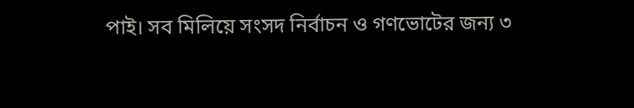পাই। সব মিলিয়ে সংসদ নির্বাচন ও গণভোটের জন্য ৩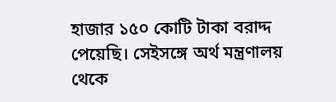হাজার ১৫০ কোটি টাকা বরাদ্দ পেয়েছি। সেইসঙ্গে অর্থ মন্ত্রণালয় থেকে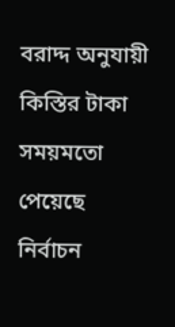বরাদ্দ অনুযায়ী কিস্তির টাকা সময়মতো পেয়েছে নির্বাচন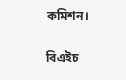কমিশন।

বিএইচ